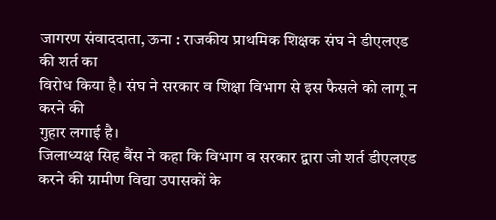जागरण संवाददाता, ऊना : राजकीय प्राथमिक शिक्षक संघ ने डीएलएड की शर्त का
विरोध किया है। संघ ने सरकार व शिक्षा विभाग से इस फैसले को लागू न करने की
गुहार लगाई है।
जिलाध्यक्ष सिह बैंस ने कहा कि विभाग व सरकार द्वारा जो शर्त डीएलएड करने की ग्रामीण विद्या उपासकों के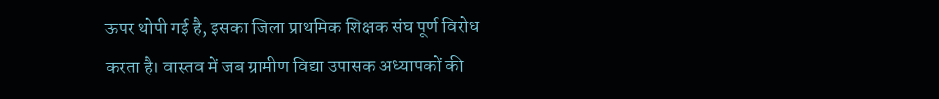ऊपर थोपी गई है, इसका जिला प्राथमिक शिक्षक संघ पूर्ण विरोध करता है। वास्तव में जब ग्रामीण विद्या उपासक अध्यापकों की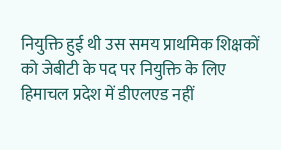नियुक्ति हुई थी उस समय प्राथमिक शिक्षकों को जेबीटी के पद पर नियुक्ति के लिए हिमाचल प्रदेश में डीएलएड नहीं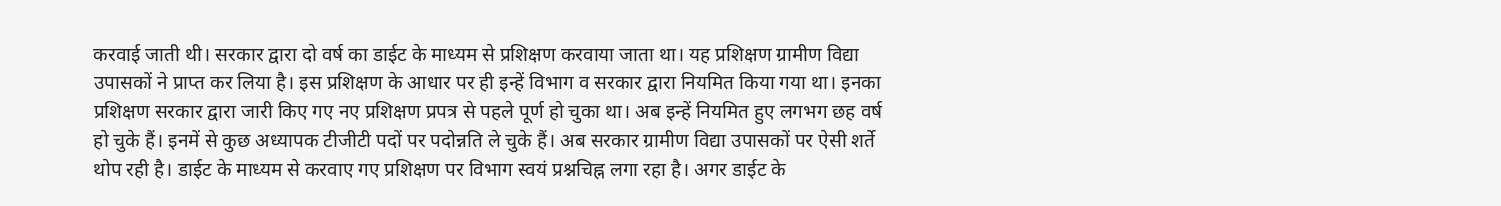करवाई जाती थी। सरकार द्वारा दो वर्ष का डाईट के माध्यम से प्रशिक्षण करवाया जाता था। यह प्रशिक्षण ग्रामीण विद्या उपासकों ने प्राप्त कर लिया है। इस प्रशिक्षण के आधार पर ही इन्हें विभाग व सरकार द्वारा नियमित किया गया था। इनका प्रशिक्षण सरकार द्वारा जारी किए गए नए प्रशिक्षण प्रपत्र से पहले पूर्ण हो चुका था। अब इन्हें नियमित हुए लगभग छह वर्ष हो चुके हैं। इनमें से कुछ अध्यापक टीजीटी पदों पर पदोन्नति ले चुके हैं। अब सरकार ग्रामीण विद्या उपासकों पर ऐसी शर्ते थोप रही है। डाईट के माध्यम से करवाए गए प्रशिक्षण पर विभाग स्वयं प्रश्नचिह्न लगा रहा है। अगर डाईट के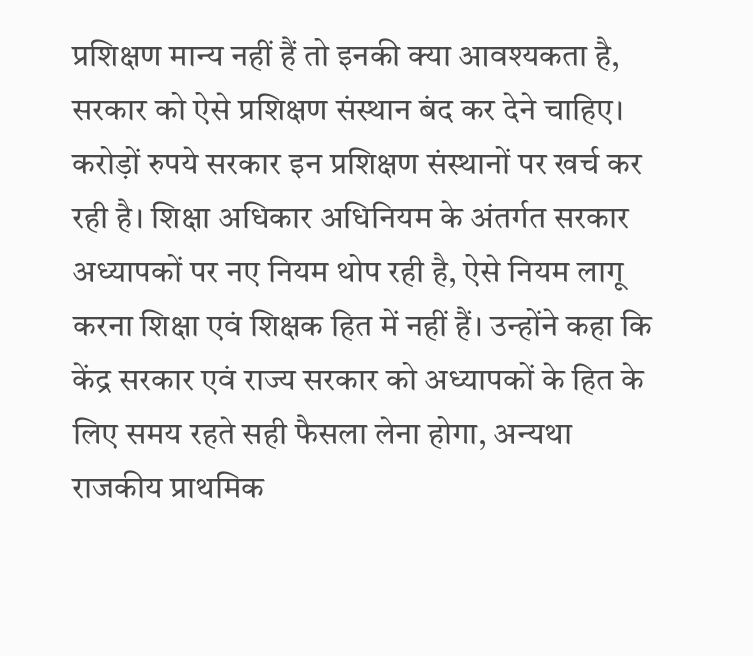प्रशिक्षण मान्य नहीं हैं तो इनकी क्या आवश्यकता है, सरकार को ऐसे प्रशिक्षण संस्थान बंद कर देने चाहिए। करोड़ों रुपये सरकार इन प्रशिक्षण संस्थानों पर खर्च कर रही है। शिक्षा अधिकार अधिनियम के अंतर्गत सरकार अध्यापकों पर नए नियम थोप रही है, ऐसे नियम लागू करना शिक्षा एवं शिक्षक हित में नहीं हैं। उन्होंने कहा कि केंद्र सरकार एवं राज्य सरकार को अध्यापकों के हित के लिए समय रहते सही फैसला लेना होगा, अन्यथा राजकीय प्राथमिक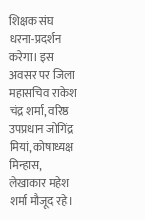शिक्षक संघ धरना-प्रदर्शन करेगा। इस अवसर पर जिला महासचिव राकेश चंद्र शर्मा, वरिष्ठ उपप्रधान जोगिंद्र मियां, कोषाध्यक्ष मिन्हास, लेखाकार महेश शर्मा मौजूद रहे।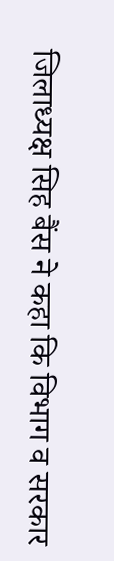जिलाध्यक्ष सिह बैंस ने कहा कि विभाग व सरकार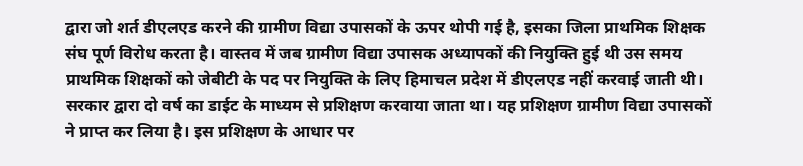द्वारा जो शर्त डीएलएड करने की ग्रामीण विद्या उपासकों के ऊपर थोपी गई है, इसका जिला प्राथमिक शिक्षक संघ पूर्ण विरोध करता है। वास्तव में जब ग्रामीण विद्या उपासक अध्यापकों की नियुक्ति हुई थी उस समय प्राथमिक शिक्षकों को जेबीटी के पद पर नियुक्ति के लिए हिमाचल प्रदेश में डीएलएड नहीं करवाई जाती थी। सरकार द्वारा दो वर्ष का डाईट के माध्यम से प्रशिक्षण करवाया जाता था। यह प्रशिक्षण ग्रामीण विद्या उपासकों ने प्राप्त कर लिया है। इस प्रशिक्षण के आधार पर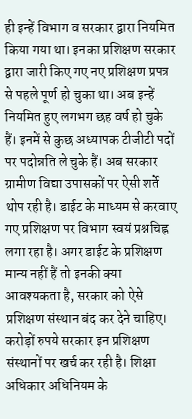ही इन्हें विभाग व सरकार द्वारा नियमित किया गया था। इनका प्रशिक्षण सरकार द्वारा जारी किए गए नए प्रशिक्षण प्रपत्र से पहले पूर्ण हो चुका था। अब इन्हें नियमित हुए लगभग छह वर्ष हो चुके हैं। इनमें से कुछ अध्यापक टीजीटी पदों पर पदोन्नति ले चुके हैं। अब सरकार ग्रामीण विद्या उपासकों पर ऐसी शर्ते थोप रही है। डाईट के माध्यम से करवाए गए प्रशिक्षण पर विभाग स्वयं प्रश्नचिह्न लगा रहा है। अगर डाईट के प्रशिक्षण मान्य नहीं हैं तो इनकी क्या आवश्यकता है, सरकार को ऐसे प्रशिक्षण संस्थान बंद कर देने चाहिए। करोड़ों रुपये सरकार इन प्रशिक्षण संस्थानों पर खर्च कर रही है। शिक्षा अधिकार अधिनियम के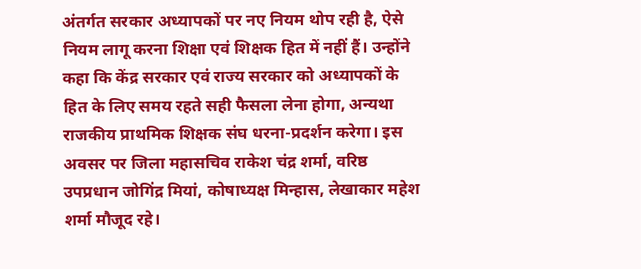अंतर्गत सरकार अध्यापकों पर नए नियम थोप रही है, ऐसे नियम लागू करना शिक्षा एवं शिक्षक हित में नहीं हैं। उन्होंने कहा कि केंद्र सरकार एवं राज्य सरकार को अध्यापकों के हित के लिए समय रहते सही फैसला लेना होगा, अन्यथा राजकीय प्राथमिक शिक्षक संघ धरना-प्रदर्शन करेगा। इस अवसर पर जिला महासचिव राकेश चंद्र शर्मा, वरिष्ठ उपप्रधान जोगिंद्र मियां, कोषाध्यक्ष मिन्हास, लेखाकार महेश शर्मा मौजूद रहे।